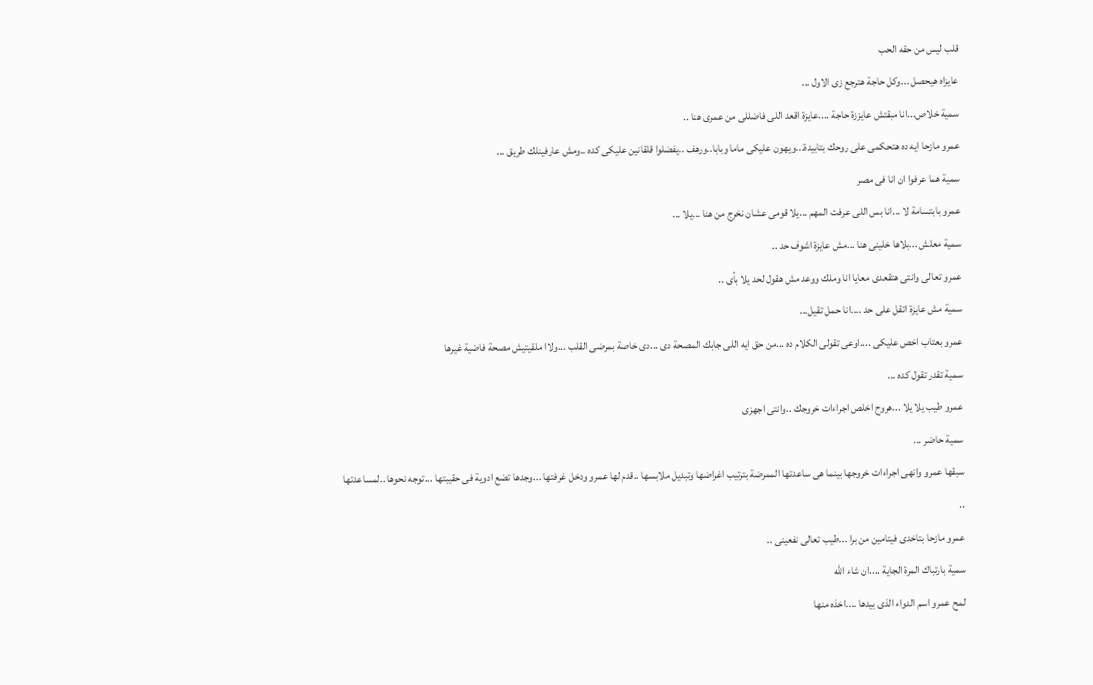قلب ليس من حقه الحب
عايزاه هيحصل ...وكل حاجة هترجع زى الاول ...
سمية خلاص...انا مبقتش عايززة حاجة ....عايزة اقعد اللى فاضللى من عمرى هنا ..
عمرو مازحا ايه ده هتحكمى على روحك بتابيدة...ويهون عليكى ماما وبابا..ورهف ..يفضلوا قلقانين عليكى كده ..ومش عارفينلك طريق ...
سمية هما عرفوا ان انا فى مصر
عمرو بابتسامة لا ...انا بس اللى عرفت المهم ...يلا قومى عشان نخرج من هنا ...يلا ...
سمية معلش ...بلاها خلينى هنا ...مش عايزة اشوف حد ..
عمرو تعالى وانتى هتقعدى معايا انا وملك ووعد مش هقول لحد يلا بأى ..
سمية مش عايزة اتقل على حد ....انا حمل تقيل...
عمرو بعتاب اخص عليكى ....اوعى تقولى الكلام ده ...من حق ايه اللى جابك المصحة دى ...دى خاصة بمرضى القلب ...ولاا ملقيتيش مصحة فاضية غيرها
سمية تقدر تقول كده ...
عمرو طيب يلا يلا ...هروح اخلص اجراءات خروجك ..وانتى اجهزى
سمية حاضر ...
سبقها عمرو وانهى اجراءات خروجها بينما هى ساعدتها الممرضة بترتيب اغراضها وتبديل ملابسها ..قدم لها عمرو ودخل غرفتها ...وجدها تضع ادوية فى حقيبتها ...توجه نحوها ..لمساعدتها ..
عمرو مازحا بتاخدى فيتامين من برا ...طيب تعالى نفعينى ..
سمية بارتباك المرة الجاية ....ان شاء الله
لمح عمرو اسم الدواء الذى بيدها ....اخذه منها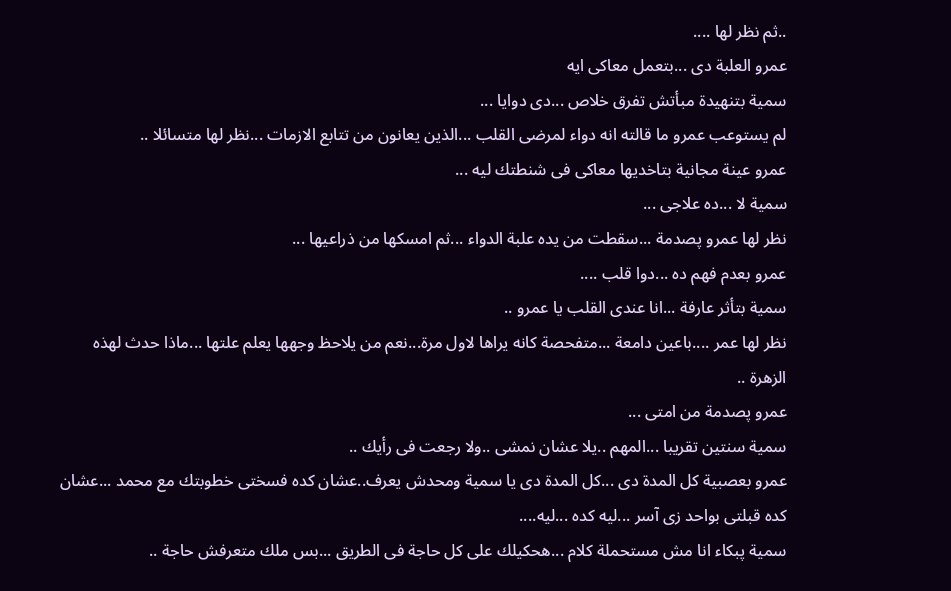..ثم نظر لها ....
عمرو العلبة دى ...بتعمل معاكى ايه
سمية بتنهيدة مبأتش تفرق خلاص ...دى دوايا ...
لم يستوعب عمرو ما قالته انه دواء لمرضى القلب ...الذين يعانون من تتابع الازمات ...نظر لها متسائلا ..
عمرو عينة مجانية بتاخديها معاكى فى شنطتك ليه ...
سمية لا ...ده علاجى ...
نظر لها عمرو پصدمة ...سقطت من يده علبة الدواء ...ثم امسكها من ذراعيها ...
عمرو بعدم فهم ده ...دوا قلب ....
سمية بتأثر عارفة ...انا عندى القلب يا عمرو ..
نظر لها عمر ....باعين دامعة ...متفحصة كانه يراها لاول مرة...نعم من يلاحظ وجهها يعلم علتها ...ماذا حدث لهذه الزهرة ..
عمرو پصدمة من امتى ...
سمية سنتين تقريبا ...المهم ..يلا عشان نمشى ..ولا رجعت فى رأيك ..
عمرو بعصبية كل المدة دى ...كل المدة دى يا سمية ومحدش يعرف..عشان كده فسختى خطوبتك مع محمد ...عشان كده قبلتى بواحد زى آسر ...ليه كده ...ليه....
سمية پبكاء انا مش مستحملة كلام ...هحكيلك على كل حاجة فى الطريق ...بس ملك متعرفش حاجة ..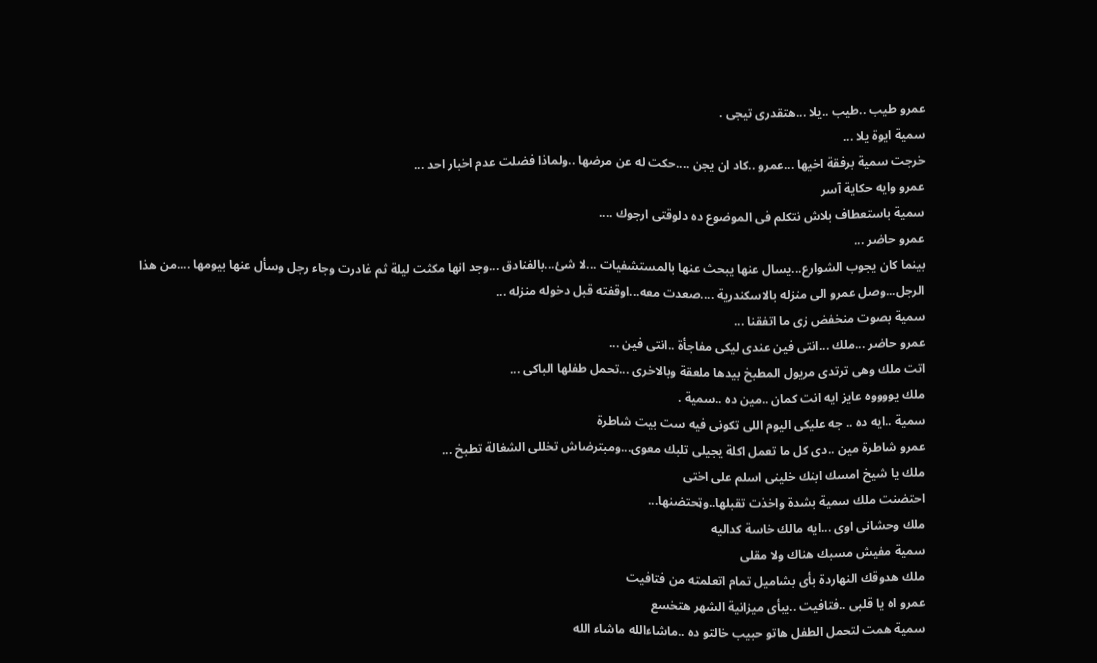عمرو طيب ..طيب ..يلا ...هتقدرى تيجى .
سمية ايوة يلا ...
خرجت سمية برفقة اخيها ...عمرو ..كاد ان يجن ....حكت له عن مرضها ..ولماذا فضلت عدم اخبار احد ...
عمرو وايه حكاية آسر
سمية باستعطاف بلاش نتكلم فى الموضوع ده دلوقتى ارجوك ....
عمرو حاضر ...
بينما كان يجوب الشوارع...يسال عنها يبحث عنها بالمستشفيات ...لا شئ...بالفنادق ...وجد انها مكثت ليلة ثم غادرت وجاء رجل وسأل عنها بيومها ....من هذا
الرجل...وصل عمرو الى منزله بالاسكندرية ....صعدت معه...اوقفته قبل دخوله منزله ...
سمية بصوت منخفض زى ما اتفقنا ...
عمرو حاضر ...ملك ...انتى فين عندى ليكى مفاجأة ..انتى فين ...
اتت ملك وهى ترتدى مريول المطبخ بيدها ملعقة وبالاخرى ...تحمل طفلها الباكى ...
ملك يووووه عايز ايه انت كمان ..مين ده ..سمية .
سمية ..ايه ده .. جه عليكى اليوم اللى تكونى فيه ست بيت شاطرة
عمرو شاطرة مين ..دى كل ما تعمل اكلة يجيلى تلبك معوى...ومبترضاش تخللى الشغالة تطبخ ...
ملك يا شيخ امسك ابنك خلينى اسلم على اختى
احتضنت ملك سمية بشدة واخذت تقبلها..وټحتضنها...
ملك وحشانى اوى ...ايه مالك خاسة كداليه
سمية مفيش مسبك هناك ولا مقلى
ملك هدوقك النهاردة بأى بشاميل تمام اتعلمته من فتافيت
عمرو اه يا قلبى ..فتافيت ..يبأى ميزانية الشهر هتخسع
سمية همت لتحمل الطفل هاتو حبيب خالتو ده ..ماشاءالله ماشاء الله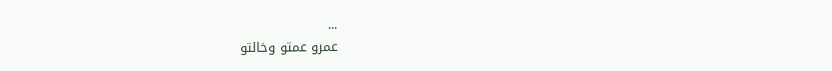...
عمرو عمتو وخالتو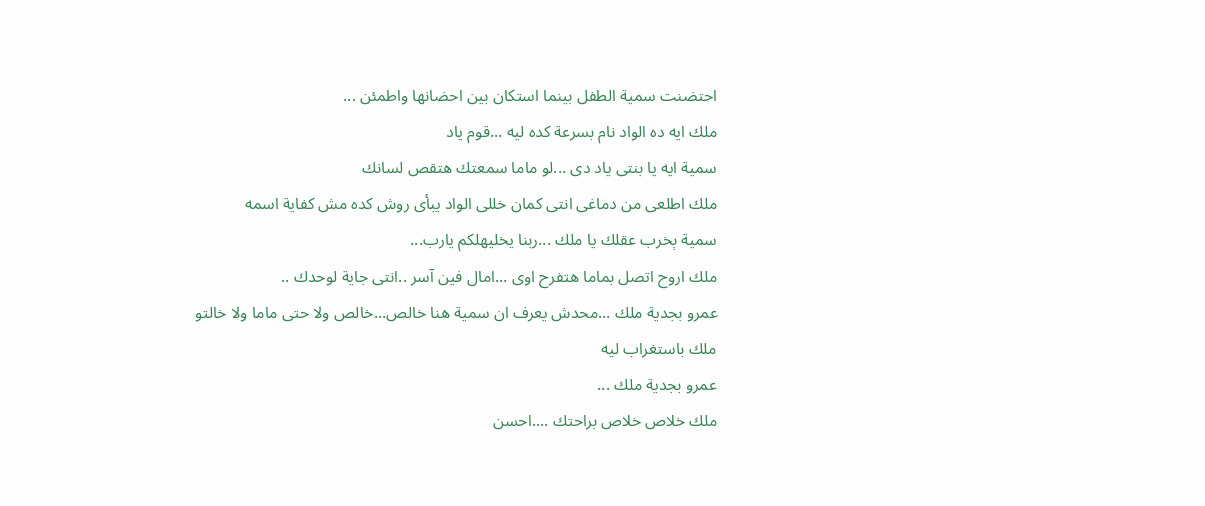احتضنت سمية الطفل بينما استكان بين احضانها واطمئن ...
ملك ايه ده الواد نام بسرعة كده ليه ...قوم ياد
سمية ايه يا بنتى ياد دى ...لو ماما سمعتك هتقص لسانك
ملك اطلعى من دماغى انتى كمان خللى الواد يبأى روش كده مش كفاية اسمه
سمية ېخرب عقلك يا ملك ...ربنا يخليهلكم يارب...
ملك اروح اتصل بماما هتفرح اوى ...امال فين آسر ..انتى جاية لوحدك ..
عمرو بجدية ملك ...محدش يعرف ان سمية هنا خالص...خالص ولا حتى ماما ولا خالتو
ملك باستغراب ليه
عمرو بجدية ملك ...
ملك خلاص خلاص براحتك ....احسن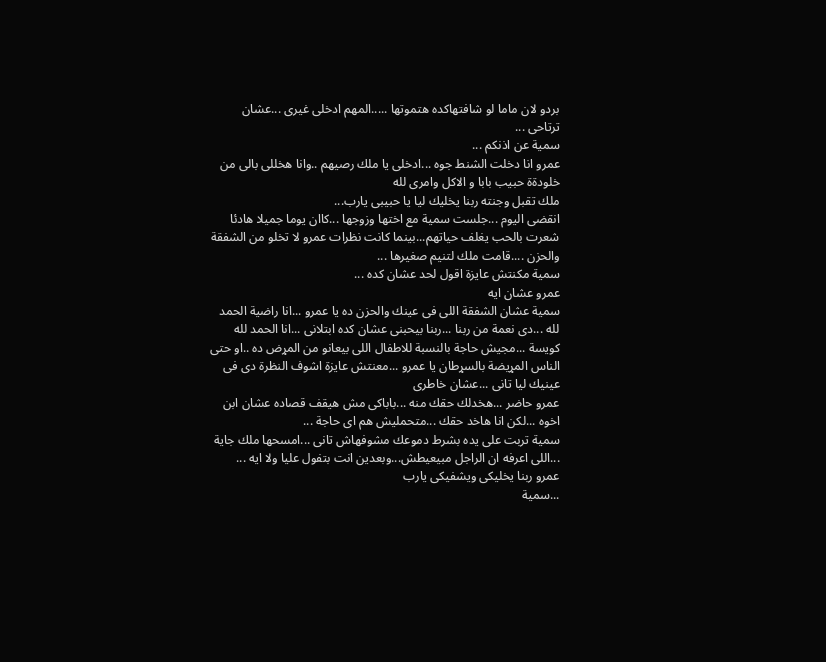بردو لان ماما لو شافتهاكده هتموتها .....المهم ادخلى غيرى ...عشان ترتاحى ...
سمية عن اذنكم ...
عمرو انا دخلت الشنط جوه ...ادخلى يا ملك رصيهم ..وانا هخللى بالى من خلودةة حبيب بابا و الاكل وامرى لله
ملك تقبل وجنته ربنا يخليك ليا يا حبيبى يارب...
انقضى اليوم ...جلست سمية مع اختها وزوجها ...كاان يوما جميلا هادئا شعرت بالحب يغلف حياتهم...بينما كانت نظرات عمرو لا تخلو من الشفقة والحزن ....قامت ملك لتنيم صغيرها ...
سمية مكنتش عايزة اقول لحد عشان كده ...
عمرو عشان ايه
سمية عشان الشفقة اللى فى عينك والحزن ده يا عمرو ...انا راضية الحمد لله ...دى نعمة من ربنا ...ربنا بيحبنى عشان كده ابتلانى ...انا الحمد لله كويسة ...مجيش حاجة بالنسبة للاطفال اللى بيعانو من المړض ده ..او حتى الناس المړيضة بالسړطان يا عمرو ...معنتش عايزة اشوف النظرة دى فى عينيك ليا تانى ...عشان خاطرى
عمرو حاضر ...هخدلك حقك منه ...باباكى مش هيقف قصاده عشان ابن اخوه ...لكن انا هاخد حقك ...متحمليش هم اى حاجة ...
سمية تربت على يده بشرط دموعك مشوفهاش تانى ...امسحها ملك جاية ...اللى اعرفه ان الراجل مبيعيطش...وبعدين انت بتفول عليا ولا ايه ...
عمرو ربنا يخليكى ويشفيكى يارب
...سمية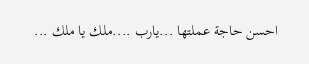احسن حاجة عملتها ...يارب ....ملك يا ملك ...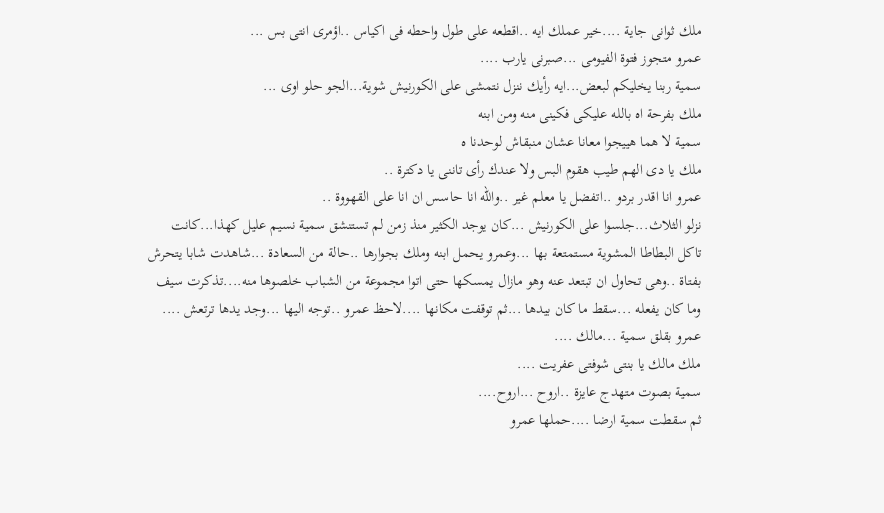ملك ثوانى جاية ....خير عملك ايه ..اقطعه على طول واحطه فى اكياس ..اؤمرى انتى بس ...
عمرو متجوز فتوة الفيومى ...صبرنى يارب ....
سمية ربنا يخليكم لبعض...ايه رأيك ننزل نتمشى على الكورنيش شوية...الجو حلو اوى ...
ملك بفرحة اه بالله عليكى فكينى منه ومن ابنه
سمية لا هما هييجوا معانا عشان منبقاش لوحدنا ه
ملك يا دى الهم طيب هقوم البس ولا عندك رأى تاننى يا دكترة ..
عمرو انا اقدر بردو ..اتفضل يا معلم غير ..والله انا حاسس ان انا على القهووة ..
نزلو الثلاث...جلسوا على الكورنيش ...كان يوجد الكثير منذ زمن لم تستنشق سمية نسيم عليل كهذا...كانت تاكل البطاطا المشوية مستمتعة بها ...وعمرو يحمل ابنه وملك بجوارها ..حالة من السعادة ...شاهدت شابا يتحرش بفتاة ..وهى تحاول ان تبتعد عنه وهو مازال يمسكها حتى اتوا مجموعة من الشباب خلصوها منه....تذكرت سيف وما كان يفعله ...سقط ما كان بيدها ...ثم توقفت مكانها ....لاحظ عمرو ..توجه اليها ...وجد يدها ترتعش ....
عمرو بقلق سمية ...مالك ....
ملك مالك يا بنتى شوفتى عفريت ....
سمية بصوت متهدج عايزة ..اروح ...اروح....
ثم سقطت سمية ارضا ....حملها عمرو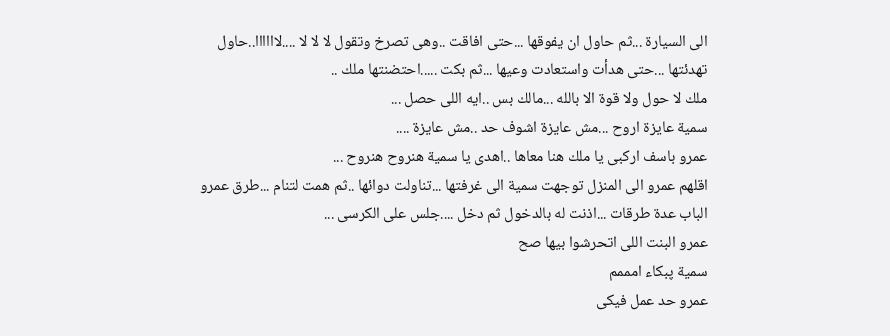الى السيارة ...ثم حاول ان يفوقها ...حتى افاقت ..وهى تصرخ وتقول لا لا لا ....لاااااا..حاول تهدئتها ...حتى هدأت واستعادت وعيها ...ثم بكت .....احتضنتها ملك ..
ملك لا حول ولا قوة الا بالله ...مالك بس ..ايه اللى حصل ...
سمية عايزة اروح ...مش عايزة اشوف حد ..مش عايزة ....
عمرو باسف اركبى يا ملك هنا معاها ..اهدى يا سمية هنروح هنروح ...
اقلهم عمرو الى المنزل توجهت سمية الى غرفتها ...تناولت دوائها ..ثم همت لتنام ...طرق عمرو الباب عدة طرقات ...اذنت له بالدخول ثم دخل ....جلس على الكرسى ...
عمرو البنت اللى اتحرشوا بيها صح
سمية پبكاء امممم
عمرو حد عمل فيكى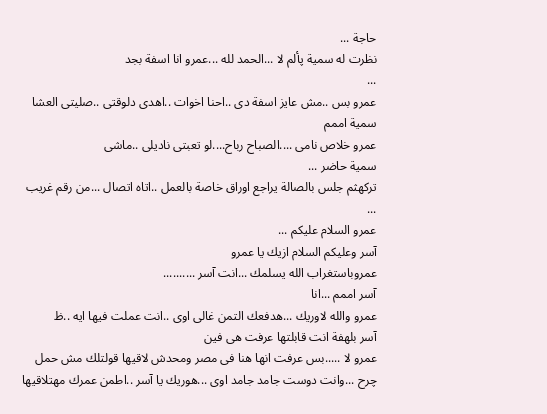حاجة ...
نظرت له سمية پألم لا ...الحمد لله ...عمرو انا اسفة بجد
...
عمرو بس ..مش عايز اسفة دى ..احنا اخوات ..اهدى دلوقتى ..صليتى العشا
سمية اممم
عمرو خلاص نامى ....الصباح رباح....لو تعبتى ناديلى ..ماشى
سمية حاضر ...
تركهثم جلس بالصالة يراجع اوراق خاصة بالعمل ..اتاه اتصال ...من رقم غريب ...
عمرو السلام عليكم ...
آسر وعليكم السلام ازيك يا عمرو
عمروباستغراب الله يسلمك ...انت آسر ..........
آسر اممم ...انا
عمرو والله لاوريك ...هدفعك التمن غالى اوى ..انت عملت فيها ايه ..ظ
آسر بلهفة انت قابلتها عرفت هى فين
عمرو لا .....بس عرفت انها هنا فى مصر ومحدش لاقيها قولتلك مش حمل چرح ...وانت دوست جامد جامد اوى ...هوريك يا آسر ..اطمن عمرك مهتلاقيها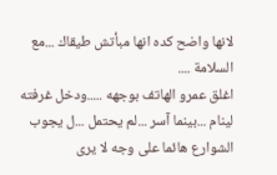لانها واضح كده انها مبأتش طيقاك ...مع السلامة ....
اغلق عمرو الهاتف بوجهه .....ودخل غرفته لينام ...بينما آسر ...لم يحتمل ...ل يجوب الشوارع هائما على وجه لا يرى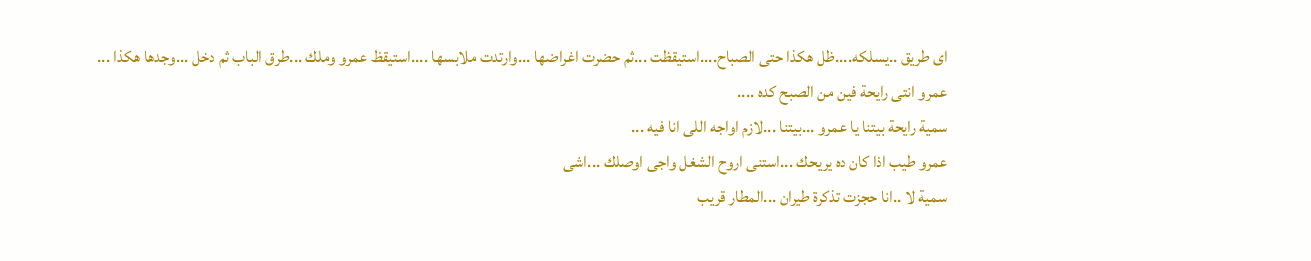اى طريق ..يسلكه....ظل هكذا حتى الصباح....استيقظت ...ثم حضرت اغراضها ...وارتدت ملابسها ....استيقظ عمرو وملك ...طرق الباب ثم دخل ...وجدها هكذا ...
عمرو انتى رايحة فين من الصبح كده ....
سمية رايحة بيتنا يا عمرو ...بيتنا ...لازم اواجه اللى انا فيه ...
عمرو طيب اذا كان ده يريحك ...استنى اروح الشغل واجى اوصلك ...اشى
سمية لا ..انا حجزت تذكرة طيران ...المطار قريب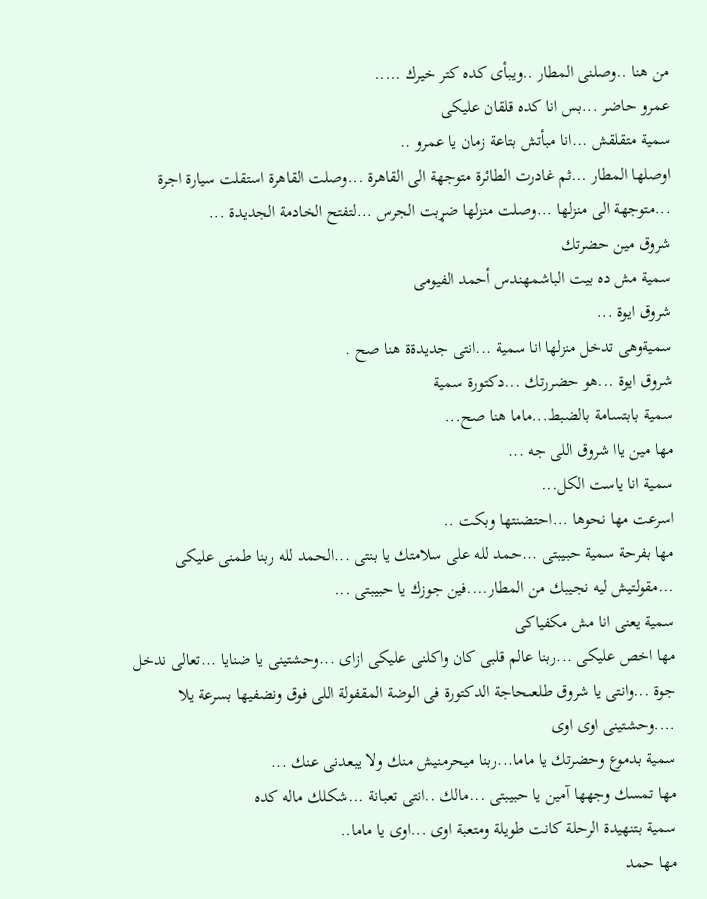من هنا ..وصلنى المطار ..ويبأى كده كتر خيرك .....
عمرو حاضر ...بس انا كده قلقان عليكى
سمية متقلقش ...انا مبأتش بتاعة زمان يا عمرو ..
اوصلها المطار ...ثم غادرت الطائرة متوجهة الى القاهرة ...وصلت القاهرة استقلت سيارة اجرة ...متوجهة الى منزلها ...وصلت منزلها ضړبت الجرس ...لتفتح الخادمة الجديدة ...
شروق مين حضرتك
سمية مش ده بيت الباشمهندس أحمد الفيومى
شروق ايوة ...
سميةوهى تدخل منزلها انا سمية ...انتى جديدةة هنا صح .
شروق ايوة ...هو حضررتك ...دكتورة سمية
سمية بابتسامة بالضبط...ماما هنا صح...
مها مين ياا شروق اللى جه ...
سمية انا ياست الكل...
اسرعت مها نحوها ...احتضنتها وبكت ..
مها بفرحة سمية حبيبتى ...حمد لله على سلامتك يا بنتى ...الحمد لله ربنا طمنى عليكى ...مقولتيش ليه نجيبك من المطار....فين جوزك يا حبيبتى ...
سمية يعنى انا مش مكفياكى
مها اخص عليكى ...ربنا عالم قلبى كان واكلنى عليكى ازاى ...وحشتينى يا ضنايا ...تعالى ندخل جوة ...وانتى يا شروق طلعىحاجة الدكتورة فى الوضة المقفولة اللى فوق ونضفيها بسرعة يلا ....وحشتينى اوى اوى
سمية بدموع وحضرتك يا ماما...ربنا ميحرمنيش منك ولا يبعدنى عنك ...
مها تمسك وجهها آمين يا حبيبتى ...مالك ..انتى تعبانة ...شكلك ماله كده
سمية بتنهيدة الرحلة كانت طويلة ومتعبة اوى ...اوى يا ماما..
مها حمد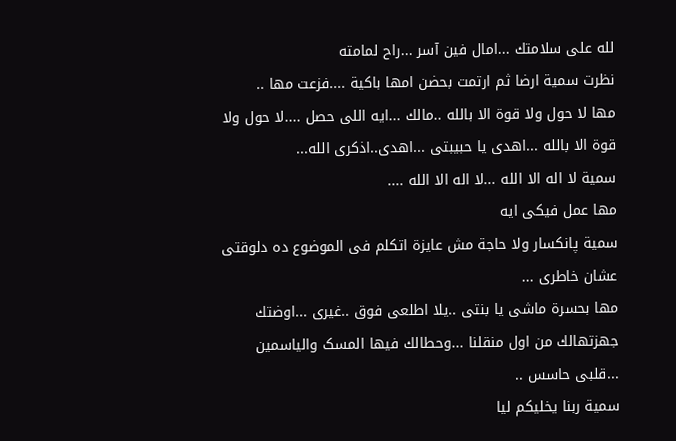لله على سلامتك ...امال فين آسر ...راح لمامته
نظرت سمية ارضا ثم ارتمت بحضن امها باكية ....فزعت مها ..
مها لا حول ولا قوة الا بالله ..مالك ...ايه اللى حصل ....لا حول ولا قوة الا بالله ...اهدى يا حبيبتى ...اهدى..اذكرى الله...
سمية لا اله الا الله ...لا اله الا الله ....
مها عمل فيكى ايه
سمية پانكسار ولا حاجة مش عايزة اتكلم فى الموضوع ده دلوقتى عشان خاطرى ...
مها بحسرة ماشى يا بنتى ..يلا اطلعى فوق ..غيرى ...اوضتك جهزتهالك من اول منقلنا ...وحطالك فيها المسک والياسمين ...قلبى حاسس ..
سمية ربنا يخليكم ليا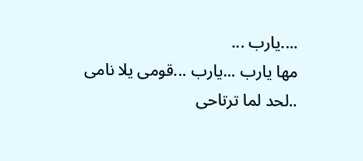....يارب ...
مها يارب ...يارب ...قومى يلا نامى ..لحد لما ترتاحى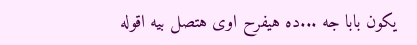يكون بابا جه ...ده هيفرح اوى هتصل بيه اقوله